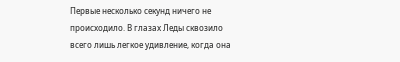Первые несколько секунд ничего не происходило. В глазах Леды сквозило всего лишь легкое удивление, когда она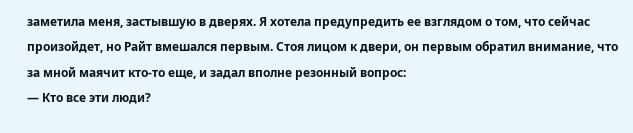заметила меня, застывшую в дверях. Я хотела предупредить ее взглядом о том, что сейчас произойдет, но Райт вмешался первым. Стоя лицом к двери, он первым обратил внимание, что за мной маячит кто-то еще, и задал вполне резонный вопрос:
— Кто все эти люди?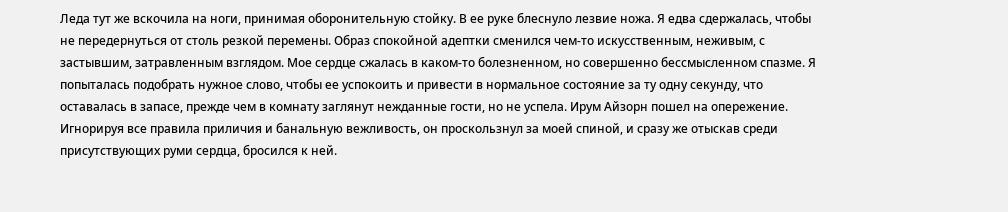Леда тут же вскочила на ноги, принимая оборонительную стойку. В ее руке блеснуло лезвие ножа. Я едва сдержалась, чтобы не передернуться от столь резкой перемены. Образ спокойной адептки сменился чем-то искусственным, неживым, с застывшим, затравленным взглядом. Мое сердце сжалась в каком-то болезненном, но совершенно бессмысленном спазме. Я попыталась подобрать нужное слово, чтобы ее успокоить и привести в нормальное состояние за ту одну секунду, что оставалась в запасе, прежде чем в комнату заглянут нежданные гости, но не успела. Ирум Айзорн пошел на опережение. Игнорируя все правила приличия и банальную вежливость, он проскользнул за моей спиной, и сразу же отыскав среди присутствующих руми сердца, бросился к ней.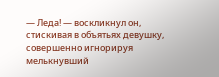— Леда! — воскликнул он, стискивая в объятьях девушку, совершенно игнорируя мелькнувший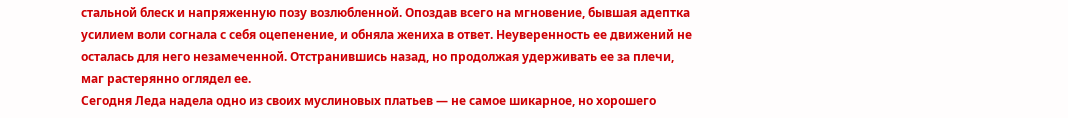стальной блеск и напряженную позу возлюбленной. Опоздав всего на мгновение, бывшая адептка усилием воли согнала с себя оцепенение, и обняла жениха в ответ. Неуверенность ее движений не осталась для него незамеченной. Отстранившись назад, но продолжая удерживать ее за плечи, маг растерянно оглядел ее.
Сегодня Леда надела одно из своих муслиновых платьев — не самое шикарное, но хорошего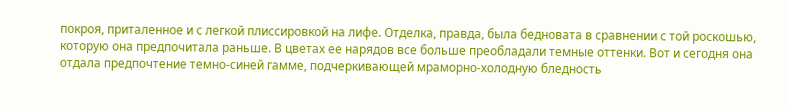покроя, приталенное и с легкой плиссировкой на лифе. Отделка, правда, была бедновата в сравнении с той роскошью, которую она предпочитала раньше. В цветах ее нарядов все больше преобладали темные оттенки. Вот и сегодня она отдала предпочтение темно-синей гамме, подчеркивающей мраморно-холодную бледность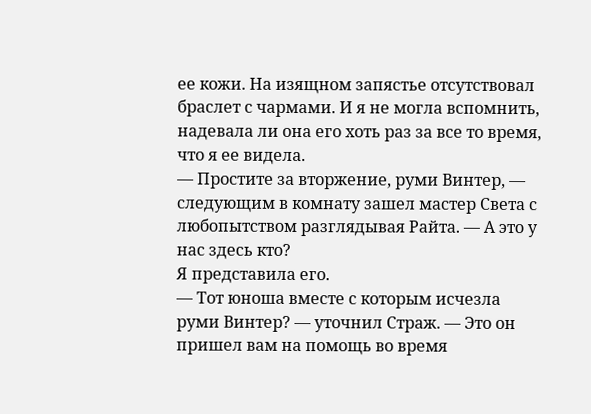ее кожи. На изящном запястье отсутствовал браслет с чармами. И я не могла вспомнить, надевала ли она его хоть раз за все то время, что я ее видела.
— Простите за вторжение, руми Винтер, — следующим в комнату зашел мастер Света с любопытством разглядывая Райта. — А это у нас здесь кто?
Я представила его.
— Тот юноша вместе с которым исчезла руми Винтер? — уточнил Страж. — Это он пришел вам на помощь во время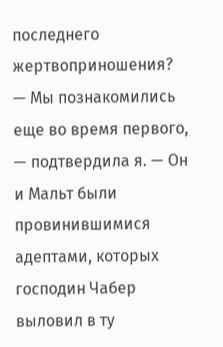последнего жертвоприношения?
— Мы познакомились еще во время первого, — подтвердила я. — Он и Мальт были провинившимися адептами, которых господин Чабер выловил в ту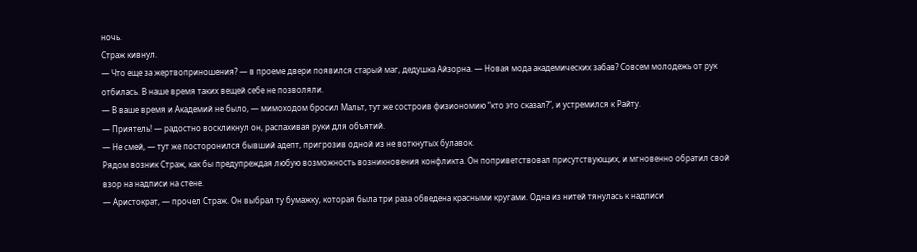ночь.
Страж кивнул.
— Что еще за жертвоприношения? — в проеме двери появился старый маг, дедушка Айзорна. — Новая мода академических забав? Совсем молодежь от рук отбилась. В наше время таких вещей себе не позволяли.
— В ваше время и Академий не было, — мимоходом бросил Мальт, тут же состроив физиономию “кто это сказал?”, и устремился к Райту.
— Приятель! — радостно воскликнул он, распахивая руки для объятий.
— Не смей, — тут же посторонился бывший адепт, пригрозив одной из не воткнутых булавок.
Рядом возник Страж, как бы предупреждая любую возможность возникновения конфликта. Он поприветствовал присутствующих, и мгновенно обратил свой взор на надписи на стене.
— Аристократ, — прочел Страж. Он выбрал ту бумажку, которая была три раза обведена красными кругами. Одна из нитей тянулась к надписи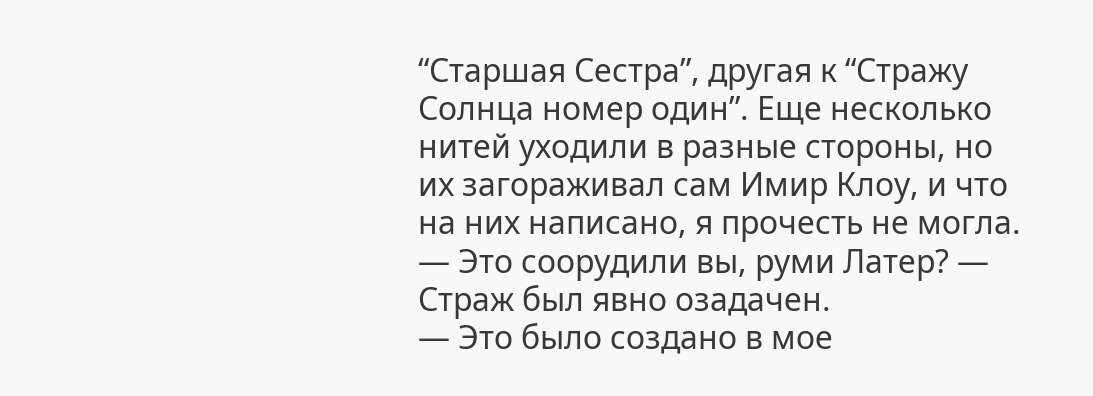“Старшая Сестра”, другая к “Стражу Солнца номер один”. Еще несколько нитей уходили в разные стороны, но их загораживал сам Имир Клоу, и что на них написано, я прочесть не могла. — Это соорудили вы, руми Латер? — Страж был явно озадачен.
— Это было создано в мое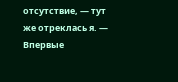отсутствие, — тут же отреклась я. — Впервые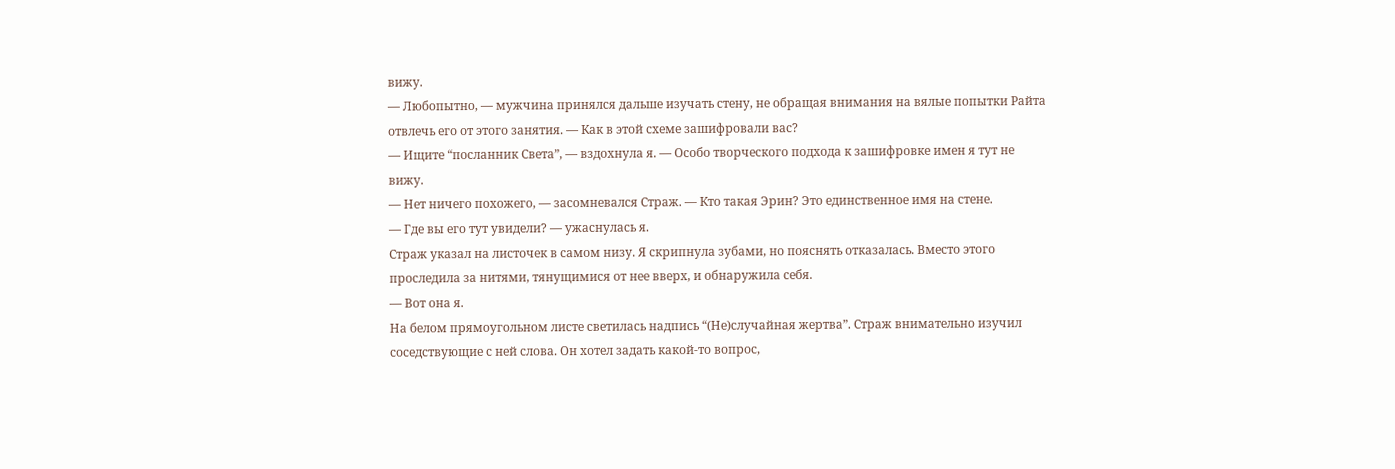вижу.
— Любопытно, — мужчина принялся дальше изучать стену, не обращая внимания на вялые попытки Райта отвлечь его от этого занятия. — Как в этой схеме зашифровали вас?
— Ищите “посланник Света”, — вздохнула я. — Особо творческого подхода к зашифровке имен я тут не вижу.
— Нет ничего похожего, — засомневался Страж. — Кто такая Эрин? Это единственное имя на стене.
— Где вы его тут увидели? — ужаснулась я.
Страж указал на листочек в самом низу. Я скрипнула зубами, но пояснять отказалась. Вместо этого проследила за нитями, тянущимися от нее вверх, и обнаружила себя.
— Вот она я.
На белом прямоугольном листе светилась надпись “(Не)случайная жертва”. Страж внимательно изучил соседствующие с ней слова. Он хотел задать какой-то вопрос,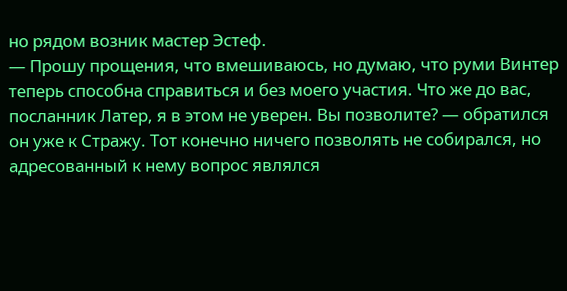но рядом возник мастер Эстеф.
— Прошу прощения, что вмешиваюсь, но думаю, что руми Винтер теперь способна справиться и без моего участия. Что же до вас, посланник Латер, я в этом не уверен. Вы позволите? — обратился он уже к Стражу. Тот конечно ничего позволять не собирался, но адресованный к нему вопрос являлся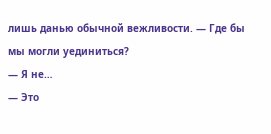лишь данью обычной вежливости. — Где бы мы могли уединиться?
— Я не…
— Это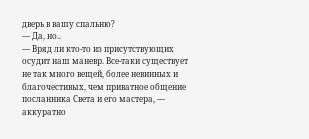дверь в вашу спальню?
— Да, но..
— Вряд ли кто-то из присутствующих осудит наш маневр. Все-таки существует не так много вещей, более невинных и благочестивых, чем приватное общение посланника Света и его мастера, — аккуратно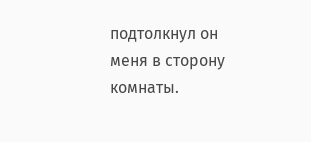подтолкнул он меня в сторону комнаты.